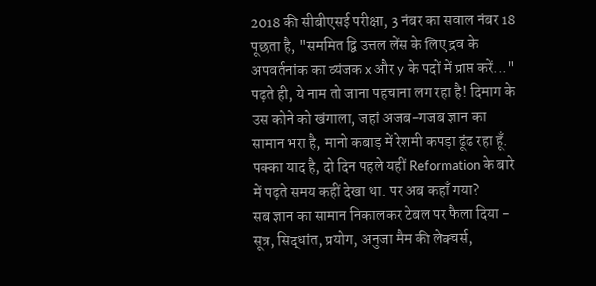2018 की सीबीएसई परीक्षा, 3 नंबर का सवाल नंबर 18 पूछता है, "सममित द्वि उत्तल लेंस के लिए द्रव के अपवर्तनांक का व्यंजक x और y के पदों में प्राप्त करें..."
पढ़ते ही, ये नाम तो जाना पहचाना लग रहा है! दिमाग के उस कोने को खंगाला, जहां अजब-गजब ज्ञान का सामान भरा है, मानो कबाड़ में रेशमी कपड़ा ढूंढ रहा हूँ. पक्का याद है, दो दिन पहले यहीं Reformation के बारे में पढ़ते समय कहीं देखा था. पर अब कहाँ गया?
सब ज्ञान का सामान निकालकर टेबल पर फैला दिया - सूत्र, सिद्धांत, प्रयोग, अनुजा मैम की लेक्चर्स,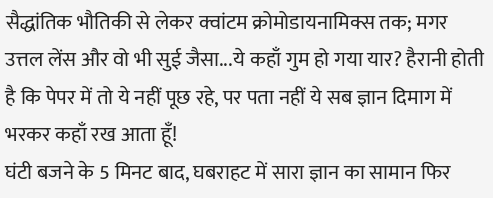सैद्धांतिक भौतिकी से लेकर क्वांटम क्रोमोडायनामिक्स तक; मगर उत्तल लेंस और वो भी सुई जैसा...ये कहाँ गुम हो गया यार? हैरानी होती है कि पेपर में तो ये नहीं पूछ रहे, पर पता नहीं ये सब ज्ञान दिमाग में भरकर कहाँ रख आता हूँ!
घंटी बजने के 5 मिनट बाद, घबराहट में सारा ज्ञान का सामान फिर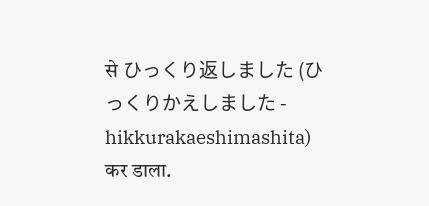से ひっくり返しました (ひっくりかえしました - hikkurakaeshimashita) कर डाला.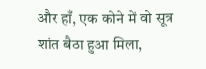और हाँ, एक कोने में वो सूत्र शांत बैठा हुआ मिला,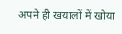अपने ही खयालों में खोया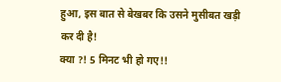हुआ, इस बात से बेखबर कि उसने मुसीबत खड़ी कर दी है!
क्या ?! 5 मिनट भी हो गए!!